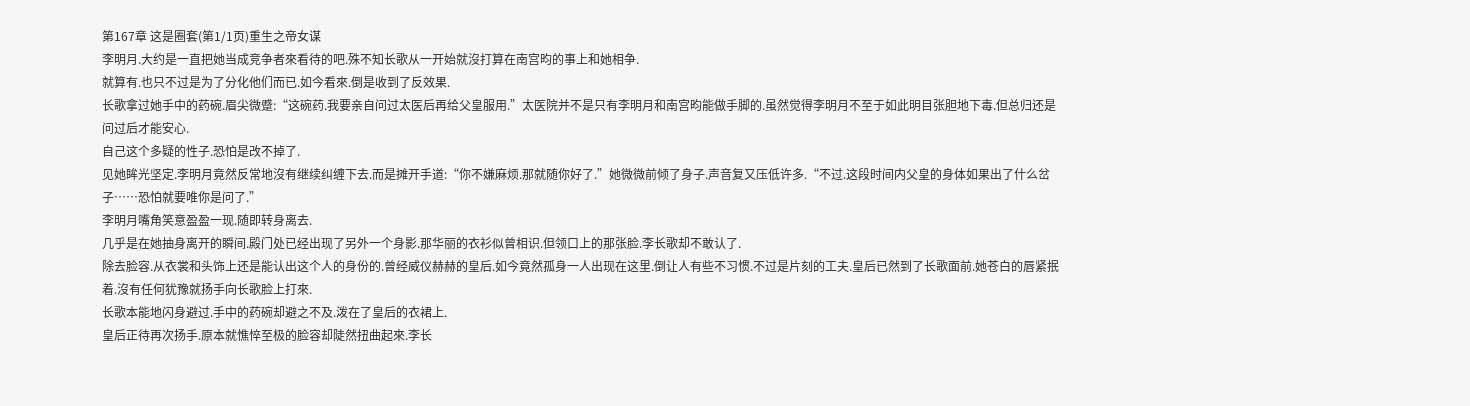第167章 这是圈套(第1/1页)重生之帝女谋
李明月.大约是一直把她当成竞争者來看待的吧.殊不知长歌从一开始就沒打算在南宫昀的事上和她相争.
就算有.也只不过是为了分化他们而已.如今看來.倒是收到了反效果.
长歌拿过她手中的药碗.眉尖微蹙:“这碗药.我要亲自问过太医后再给父皇服用.”太医院并不是只有李明月和南宫昀能做手脚的.虽然觉得李明月不至于如此明目张胆地下毒.但总归还是问过后才能安心.
自己这个多疑的性子.恐怕是改不掉了.
见她眸光坚定.李明月竟然反常地沒有继续纠缠下去.而是摊开手道:“你不嫌麻烦.那就随你好了.”她微微前倾了身子.声音复又压低许多.“不过.这段时间内父皇的身体如果出了什么岔子……恐怕就要唯你是问了.”
李明月嘴角笑意盈盈一现.随即转身离去.
几乎是在她抽身离开的瞬间.殿门处已经出现了另外一个身影.那华丽的衣衫似曾相识.但领口上的那张脸.李长歌却不敢认了.
除去脸容.从衣裳和头饰上还是能认出这个人的身份的.曾经威仪赫赫的皇后.如今竟然孤身一人出现在这里.倒让人有些不习惯.不过是片刻的工夫.皇后已然到了长歌面前.她苍白的唇紧抿着.沒有任何犹豫就扬手向长歌脸上打來.
长歌本能地闪身避过.手中的药碗却避之不及.泼在了皇后的衣裙上.
皇后正待再次扬手.原本就憔悴至极的脸容却陡然扭曲起來.李长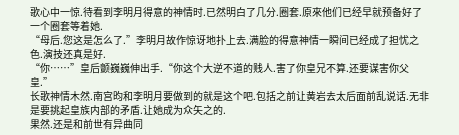歌心中一惊.待看到李明月得意的神情时.已然明白了几分.圈套.原來他们已经早就预备好了一个圈套等着她.
“母后.您这是怎么了.”李明月故作惊讶地扑上去.满脸的得意神情一瞬间已经成了担忧之色.演技还真是好.
“你……”皇后颤巍巍伸出手.“你这个大逆不道的贱人.害了你皇兄不算.还要谋害你父皇.”
长歌神情木然.南宫昀和李明月要做到的就是这个吧.包括之前让黄岩去太后面前乱说话.无非是要挑起皇族内部的矛盾.让她成为众矢之的.
果然.还是和前世有异曲同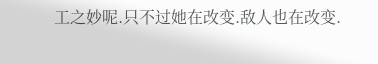工之妙呢.只不过她在改变.敌人也在改变.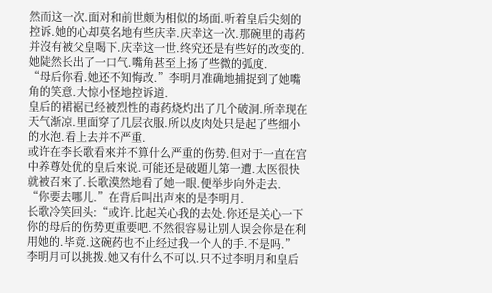然而这一次.面对和前世颇为相似的场面.听着皇后尖刻的控诉.她的心却莫名地有些庆幸.庆幸这一次.那碗里的毒药并沒有被父皇喝下.庆幸这一世.终究还是有些好的改变的.
她陡然长出了一口气.嘴角甚至上扬了些微的弧度.
“母后你看.她还不知悔改.”李明月准确地捕捉到了她嘴角的笑意.大惊小怪地控诉道.
皇后的裙裾已经被烈性的毒药烧灼出了几个破洞.所幸现在天气渐凉.里面穿了几层衣服.所以皮肉处只是起了些细小的水泡.看上去并不严重.
或许在李长歌看來并不算什么严重的伤势.但对于一直在宫中养尊处优的皇后來说.可能还是破題儿第一遭.太医很快就被召來了.长歌漠然地看了她一眼.便举步向外走去.
“你要去哪儿.”在背后叫出声來的是李明月.
长歌冷笑回头:“或许.比起关心我的去处.你还是关心一下你的母后的伤势更重要吧.不然很容易让别人误会你是在利用她的.毕竟.这碗药也不止经过我一个人的手.不是吗.”
李明月可以挑拨.她又有什么不可以.只不过李明月和皇后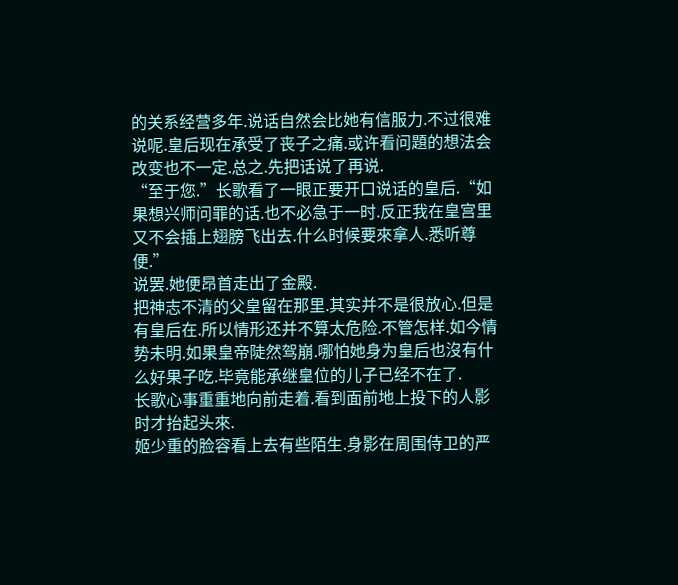的关系经营多年.说话自然会比她有信服力.不过很难说呢.皇后现在承受了丧子之痛.或许看问題的想法会改变也不一定.总之.先把话说了再说.
“至于您.”长歌看了一眼正要开口说话的皇后.“如果想兴师问罪的话.也不必急于一时.反正我在皇宫里又不会插上翅膀飞出去.什么时候要來拿人.悉听尊便.”
说罢.她便昂首走出了金殿.
把神志不清的父皇留在那里.其实并不是很放心.但是有皇后在.所以情形还并不算太危险.不管怎样.如今情势未明.如果皇帝陡然驾崩.哪怕她身为皇后也沒有什么好果子吃.毕竟能承继皇位的儿子已经不在了.
长歌心事重重地向前走着.看到面前地上投下的人影时才抬起头來.
姬少重的脸容看上去有些陌生.身影在周围侍卫的严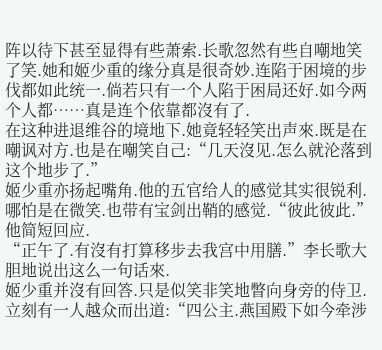阵以待下甚至显得有些萧索.长歌忽然有些自嘲地笑了笑.她和姬少重的缘分真是很奇妙.连陷于困境的步伐都如此统一.倘若只有一个人陷于困局还好.如今两个人都……真是连个依靠都沒有了.
在这种进退维谷的境地下.她竟轻轻笑出声來.既是在嘲讽对方.也是在嘲笑自己:“几天沒见.怎么就沦落到这个地步了.”
姬少重亦扬起嘴角.他的五官给人的感觉其实很锐利.哪怕是在微笑.也带有宝剑出鞘的感觉.“彼此彼此.”他简短回应.
“正午了.有沒有打算移步去我宫中用膳.”李长歌大胆地说出这么一句话來.
姬少重并沒有回答.只是似笑非笑地瞥向身旁的侍卫.立刻有一人越众而出道:“四公主.燕国殿下如今牵涉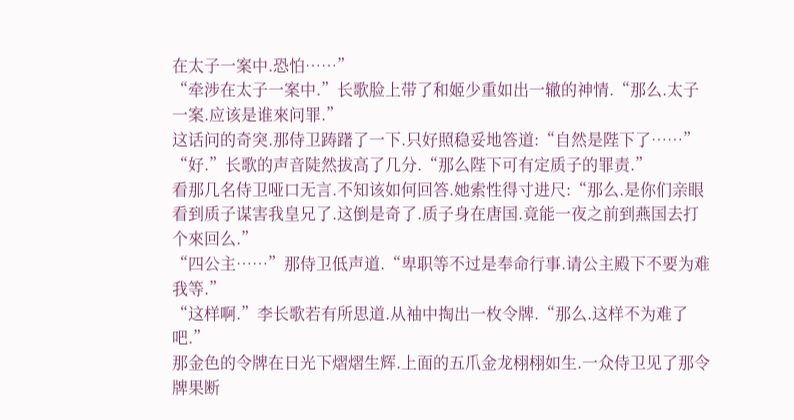在太子一案中.恐怕……”
“牵涉在太子一案中.”长歌脸上带了和姬少重如出一辙的神情.“那么.太子一案.应该是谁來问罪.”
这话问的奇突.那侍卫踌躇了一下.只好照稳妥地答道:“自然是陛下了……”
“好.”长歌的声音陡然拔高了几分.“那么陛下可有定质子的罪责.”
看那几名侍卫哑口无言.不知该如何回答.她索性得寸进尺:“那么.是你们亲眼看到质子谋害我皇兄了.这倒是奇了.质子身在唐国.竟能一夜之前到燕国去打个來回么.”
“四公主……”那侍卫低声道.“卑职等不过是奉命行事.请公主殿下不要为难我等.”
“这样啊.”李长歌若有所思道.从袖中掏出一枚令牌.“那么.这样不为难了吧.”
那金色的令牌在日光下熠熠生辉.上面的五爪金龙栩栩如生.一众侍卫见了那令牌果断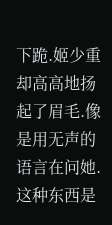下跪.姬少重却高高地扬起了眉毛.像是用无声的语言在问她.这种东西是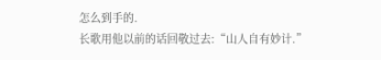怎么到手的.
长歌用他以前的话回敬过去:“山人自有妙计.”